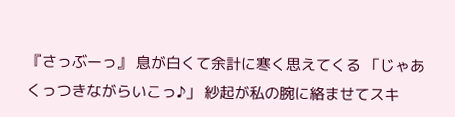『さっぶーっ』 息が白くて余計に寒く思えてくる 「じゃあくっつきながらいこっ♪」 紗起が私の腕に絡ませてスキ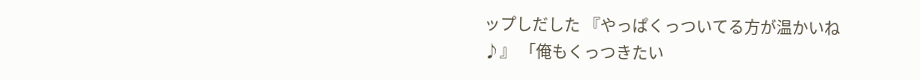ップしだした 『やっぱくっついてる方が温かいね♪』 「俺もくっつきたい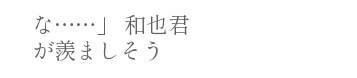な……」 和也君が羨ましそう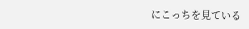にこっちを見ている